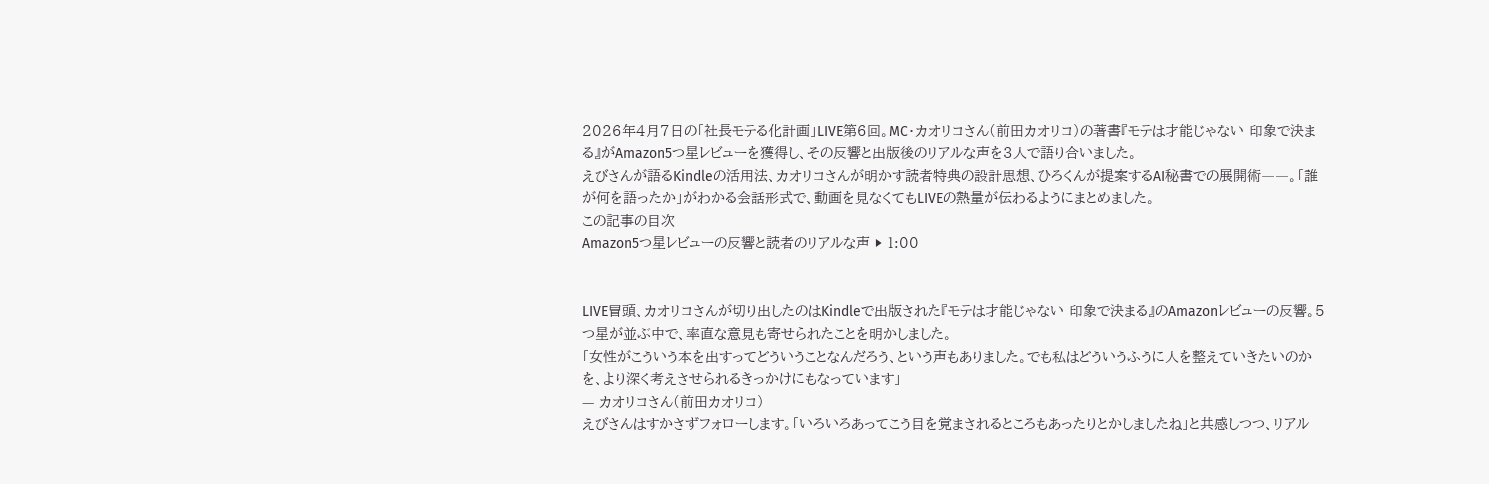2026年4月7日の「社長モテる化計画」LIVE第6回。MC・カオリコさん(前田カオリコ)の著書『モテは才能じゃない 印象で決まる』がAmazon5つ星レビューを獲得し、その反響と出版後のリアルな声を3人で語り合いました。
えびさんが語るKindleの活用法、カオリコさんが明かす読者特典の設計思想、ひろくんが提案するAI秘書での展開術――。「誰が何を語ったか」がわかる会話形式で、動画を見なくてもLIVEの熱量が伝わるようにまとめました。
この記事の目次
Amazon5つ星レビューの反響と読者のリアルな声 ▶ 1:00


LIVE冒頭、カオリコさんが切り出したのはKindleで出版された『モテは才能じゃない 印象で決まる』のAmazonレビューの反響。5つ星が並ぶ中で、率直な意見も寄せられたことを明かしました。
「女性がこういう本を出すってどういうことなんだろう、という声もありました。でも私はどういうふうに人を整えていきたいのかを、より深く考えさせられるきっかけにもなっています」
— カオリコさん(前田カオリコ)
えびさんはすかさずフォローします。「いろいろあってこう目を覚まされるところもあったりとかしましたね」と共感しつつ、リアル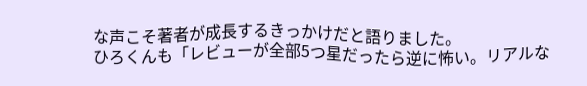な声こそ著者が成長するきっかけだと語りました。
ひろくんも「レビューが全部5つ星だったら逆に怖い。リアルな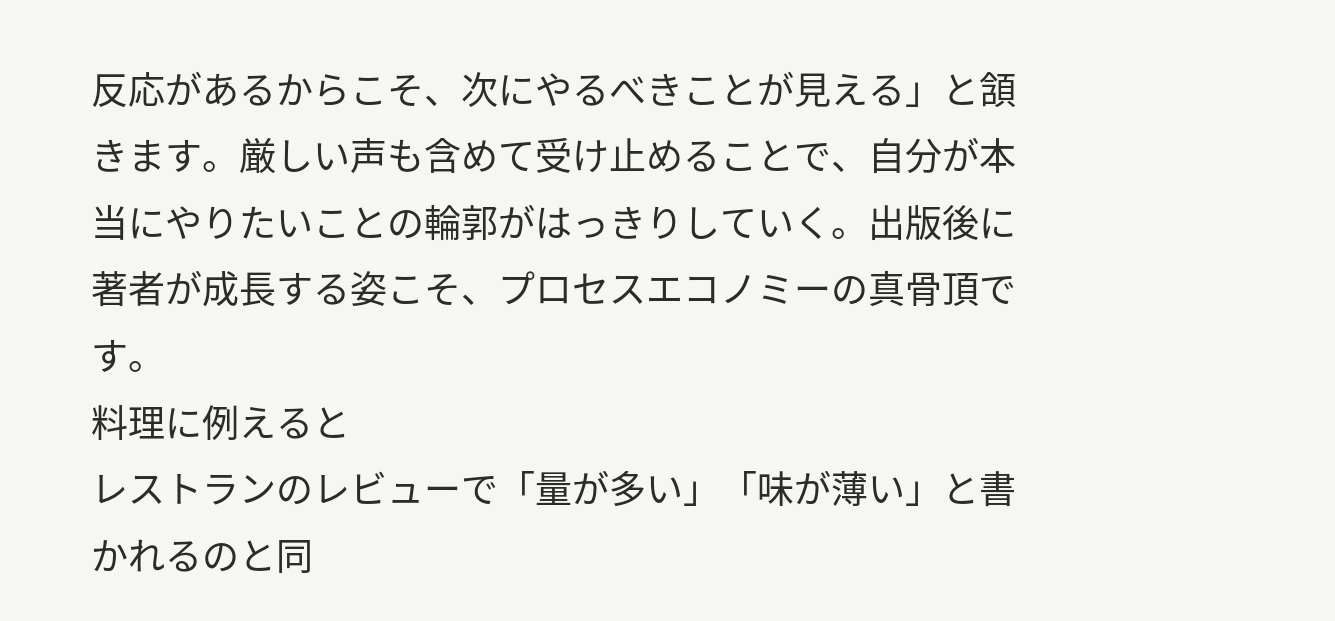反応があるからこそ、次にやるべきことが見える」と頷きます。厳しい声も含めて受け止めることで、自分が本当にやりたいことの輪郭がはっきりしていく。出版後に著者が成長する姿こそ、プロセスエコノミーの真骨頂です。
料理に例えると
レストランのレビューで「量が多い」「味が薄い」と書かれるのと同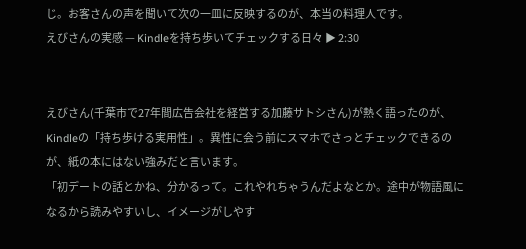じ。お客さんの声を聞いて次の一皿に反映するのが、本当の料理人です。
えびさんの実感 — Kindleを持ち歩いてチェックする日々 ▶ 2:30


えびさん(千葉市で27年間広告会社を経営する加藤サトシさん)が熱く語ったのが、Kindleの「持ち歩ける実用性」。異性に会う前にスマホでさっとチェックできるのが、紙の本にはない強みだと言います。
「初デートの話とかね、分かるって。これやれちゃうんだよなとか。途中が物語風になるから読みやすいし、イメージがしやす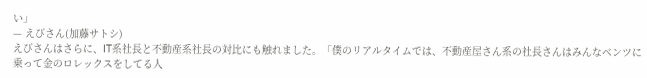い」
— えびさん(加藤サトシ)
えびさんはさらに、IT系社長と不動産系社長の対比にも触れました。「僕のリアルタイムでは、不動産屋さん系の社長さんはみんなベンツに乗って金のロレックスをしてる人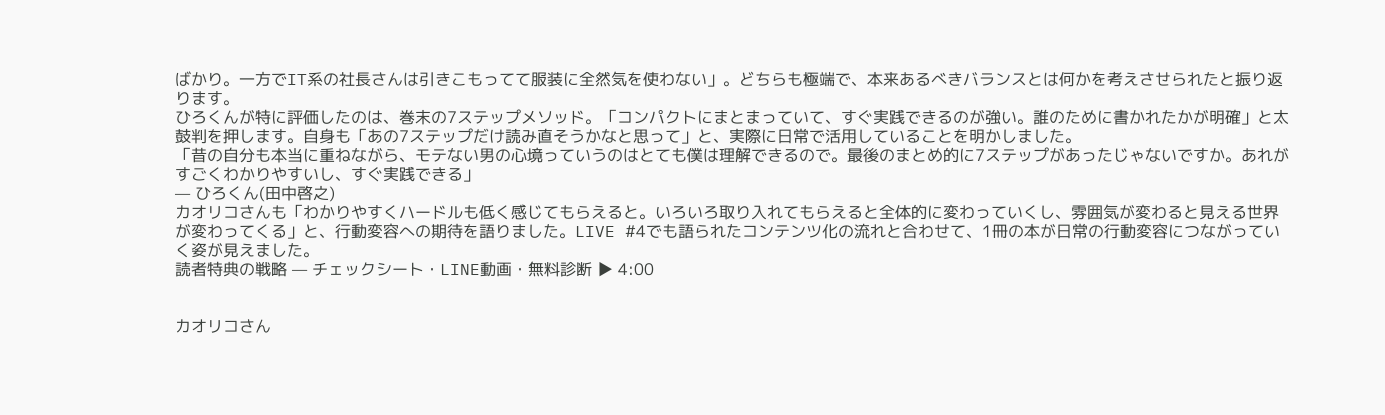ばかり。一方でIT系の社長さんは引きこもってて服装に全然気を使わない」。どちらも極端で、本来あるべきバランスとは何かを考えさせられたと振り返ります。
ひろくんが特に評価したのは、巻末の7ステップメソッド。「コンパクトにまとまっていて、すぐ実践できるのが強い。誰のために書かれたかが明確」と太鼓判を押します。自身も「あの7ステップだけ読み直そうかなと思って」と、実際に日常で活用していることを明かしました。
「昔の自分も本当に重ねながら、モテない男の心境っていうのはとても僕は理解できるので。最後のまとめ的に7ステップがあったじゃないですか。あれがすごくわかりやすいし、すぐ実践できる」
— ひろくん(田中啓之)
カオリコさんも「わかりやすくハードルも低く感じてもらえると。いろいろ取り入れてもらえると全体的に変わっていくし、雰囲気が変わると見える世界が変わってくる」と、行動変容への期待を語りました。LIVE #4でも語られたコンテンツ化の流れと合わせて、1冊の本が日常の行動変容につながっていく姿が見えました。
読者特典の戦略 — チェックシート・LINE動画・無料診断 ▶ 4:00


カオリコさん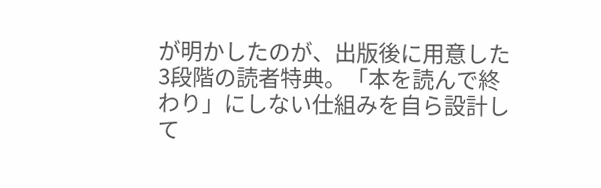が明かしたのが、出版後に用意した3段階の読者特典。「本を読んで終わり」にしない仕組みを自ら設計して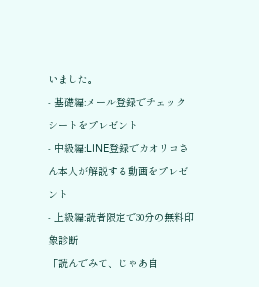いました。
- 基礎編:メール登録でチェックシートをプレゼント
- 中級編:LINE登録でカオリコさん本人が解説する動画をプレゼント
- 上級編:読者限定で30分の無料印象診断
「読んでみて、じゃあ自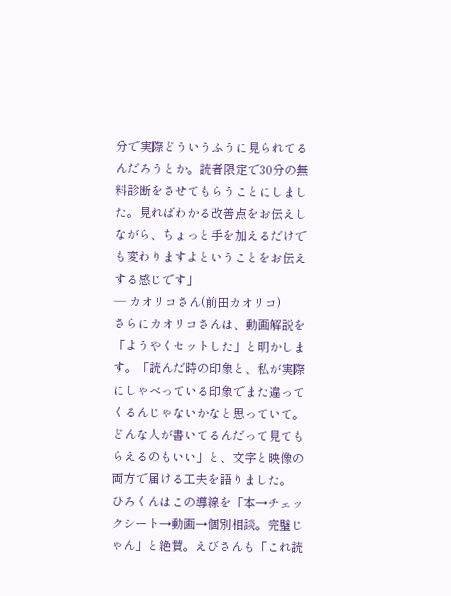分で実際どういうふうに見られてるんだろうとか。読者限定で30分の無料診断をさせてもらうことにしました。見ればわかる改善点をお伝えしながら、ちょっと手を加えるだけでも変わりますよということをお伝えする感じです」
— カオリコさん(前田カオリコ)
さらにカオリコさんは、動画解説を「ようやくセットした」と明かします。「読んだ時の印象と、私が実際にしゃべっている印象でまた違ってくるんじゃないかなと思っていて。どんな人が書いてるんだって見てもらえるのもいい」と、文字と映像の両方で届ける工夫を語りました。
ひろくんはこの導線を「本→チェックシート→動画→個別相談。完璧じゃん」と絶賛。えびさんも「これ読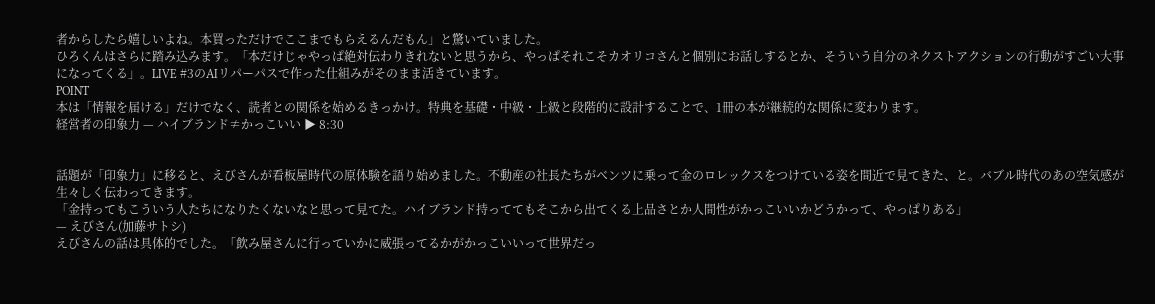者からしたら嬉しいよね。本買っただけでここまでもらえるんだもん」と驚いていました。
ひろくんはさらに踏み込みます。「本だけじゃやっぱ絶対伝わりきれないと思うから、やっぱそれこそカオリコさんと個別にお話しするとか、そういう自分のネクストアクションの行動がすごい大事になってくる」。LIVE #3のAIリパーパスで作った仕組みがそのまま活きています。
POINT
本は「情報を届ける」だけでなく、読者との関係を始めるきっかけ。特典を基礎・中級・上級と段階的に設計することで、1冊の本が継続的な関係に変わります。
経営者の印象力 — ハイブランド≠かっこいい ▶ 8:30


話題が「印象力」に移ると、えびさんが看板屋時代の原体験を語り始めました。不動産の社長たちがベンツに乗って金のロレックスをつけている姿を間近で見てきた、と。バブル時代のあの空気感が生々しく伝わってきます。
「金持ってもこういう人たちになりたくないなと思って見てた。ハイブランド持っててもそこから出てくる上品さとか人間性がかっこいいかどうかって、やっぱりある」
— えびさん(加藤サトシ)
えびさんの話は具体的でした。「飲み屋さんに行っていかに威張ってるかがかっこいいって世界だっ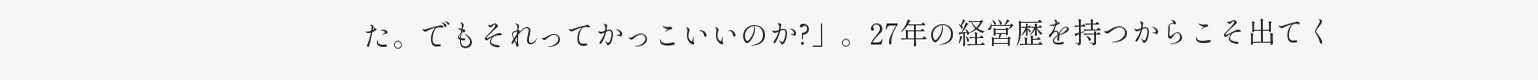た。でもそれってかっこいいのか?」。27年の経営歴を持つからこそ出てく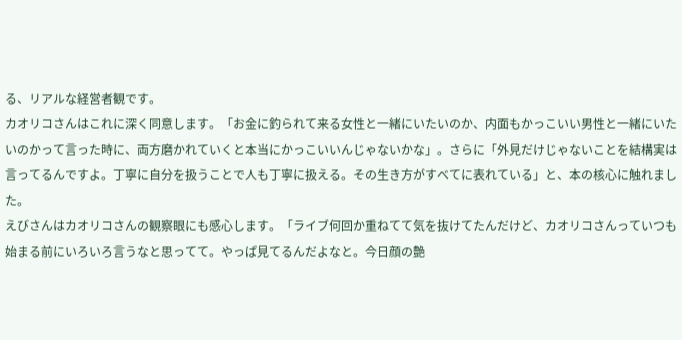る、リアルな経営者観です。
カオリコさんはこれに深く同意します。「お金に釣られて来る女性と一緒にいたいのか、内面もかっこいい男性と一緒にいたいのかって言った時に、両方磨かれていくと本当にかっこいいんじゃないかな」。さらに「外見だけじゃないことを結構実は言ってるんですよ。丁寧に自分を扱うことで人も丁寧に扱える。その生き方がすべてに表れている」と、本の核心に触れました。
えびさんはカオリコさんの観察眼にも感心します。「ライブ何回か重ねてて気を抜けてたんだけど、カオリコさんっていつも始まる前にいろいろ言うなと思ってて。やっぱ見てるんだよなと。今日顔の艶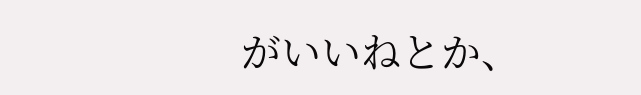がいいねとか、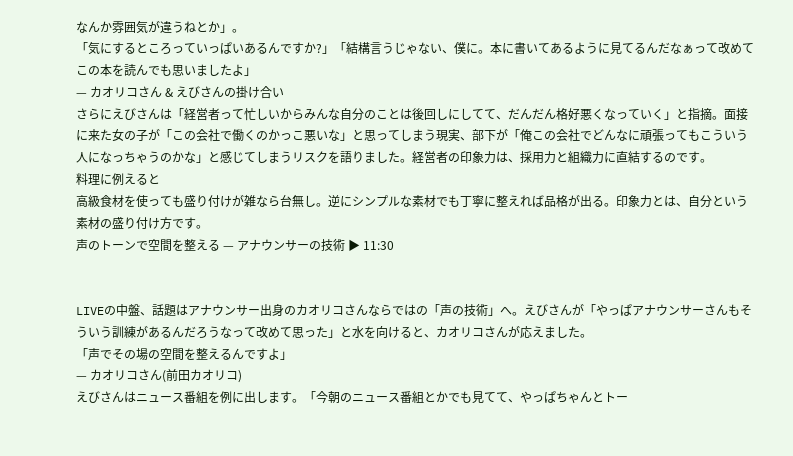なんか雰囲気が違うねとか」。
「気にするところっていっぱいあるんですか?」「結構言うじゃない、僕に。本に書いてあるように見てるんだなぁって改めてこの本を読んでも思いましたよ」
— カオリコさん & えびさんの掛け合い
さらにえびさんは「経営者って忙しいからみんな自分のことは後回しにしてて、だんだん格好悪くなっていく」と指摘。面接に来た女の子が「この会社で働くのかっこ悪いな」と思ってしまう現実、部下が「俺この会社でどんなに頑張ってもこういう人になっちゃうのかな」と感じてしまうリスクを語りました。経営者の印象力は、採用力と組織力に直結するのです。
料理に例えると
高級食材を使っても盛り付けが雑なら台無し。逆にシンプルな素材でも丁寧に整えれば品格が出る。印象力とは、自分という素材の盛り付け方です。
声のトーンで空間を整える — アナウンサーの技術 ▶ 11:30


LIVEの中盤、話題はアナウンサー出身のカオリコさんならではの「声の技術」へ。えびさんが「やっぱアナウンサーさんもそういう訓練があるんだろうなって改めて思った」と水を向けると、カオリコさんが応えました。
「声でその場の空間を整えるんですよ」
— カオリコさん(前田カオリコ)
えびさんはニュース番組を例に出します。「今朝のニュース番組とかでも見てて、やっぱちゃんとトー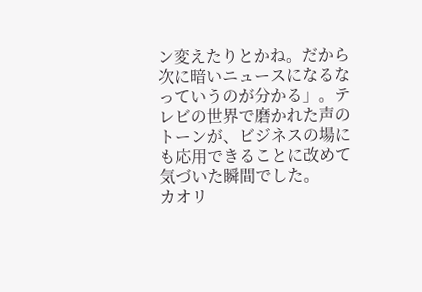ン変えたりとかね。だから次に暗いニュースになるなっていうのが分かる」。テレビの世界で磨かれた声のトーンが、ビジネスの場にも応用できることに改めて気づいた瞬間でした。
カオリ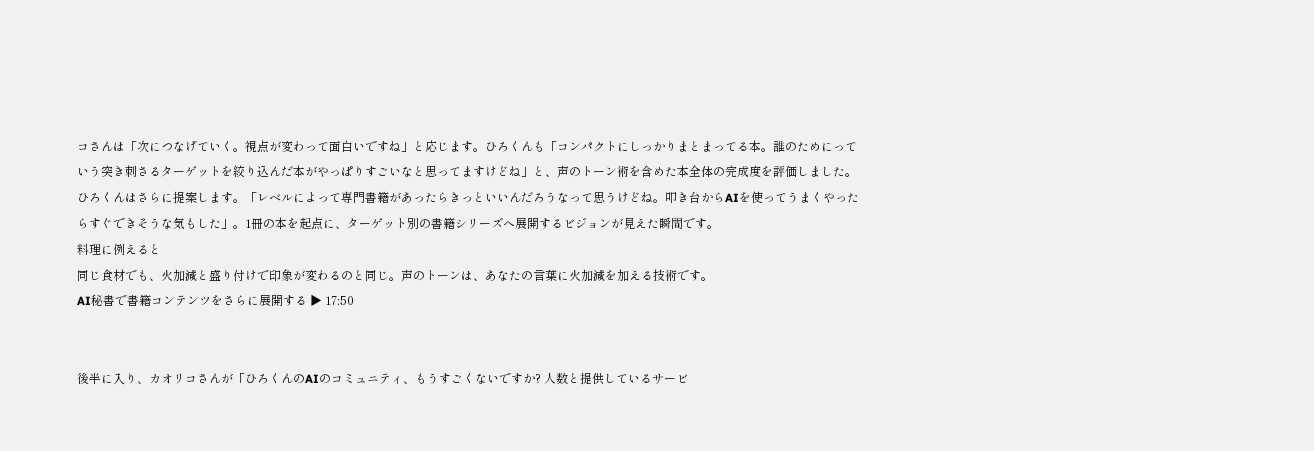コさんは「次につなげていく。視点が変わって面白いですね」と応じます。ひろくんも「コンパクトにしっかりまとまってる本。誰のためにっていう突き刺さるターゲットを絞り込んだ本がやっぱりすごいなと思ってますけどね」と、声のトーン術を含めた本全体の完成度を評価しました。
ひろくんはさらに提案します。「レベルによって専門書籍があったらきっといいんだろうなって思うけどね。叩き台からAIを使ってうまくやったらすぐできそうな気もした」。1冊の本を起点に、ターゲット別の書籍シリーズへ展開するビジョンが見えた瞬間です。
料理に例えると
同じ食材でも、火加減と盛り付けで印象が変わるのと同じ。声のトーンは、あなたの言葉に火加減を加える技術です。
AI秘書で書籍コンテンツをさらに展開する ▶ 17:50


後半に入り、カオリコさんが「ひろくんのAIのコミュニティ、もうすごくないですか? 人数と提供しているサービ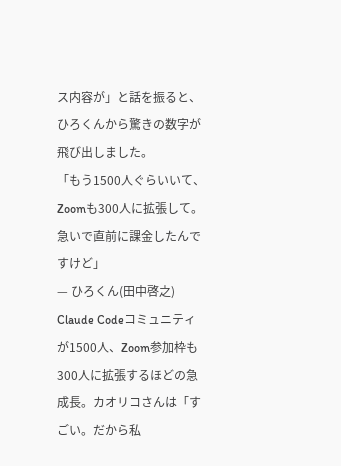ス内容が」と話を振ると、ひろくんから驚きの数字が飛び出しました。
「もう1500人ぐらいいて、Zoomも300人に拡張して。急いで直前に課金したんですけど」
— ひろくん(田中啓之)
Claude Codeコミュニティが1500人、Zoom参加枠も300人に拡張するほどの急成長。カオリコさんは「すごい。だから私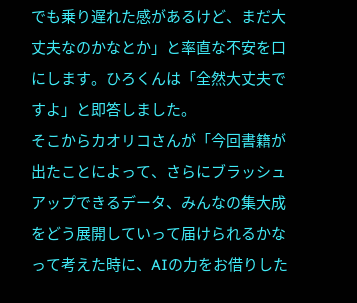でも乗り遅れた感があるけど、まだ大丈夫なのかなとか」と率直な不安を口にします。ひろくんは「全然大丈夫ですよ」と即答しました。
そこからカオリコさんが「今回書籍が出たことによって、さらにブラッシュアップできるデータ、みんなの集大成をどう展開していって届けられるかなって考えた時に、AIの力をお借りした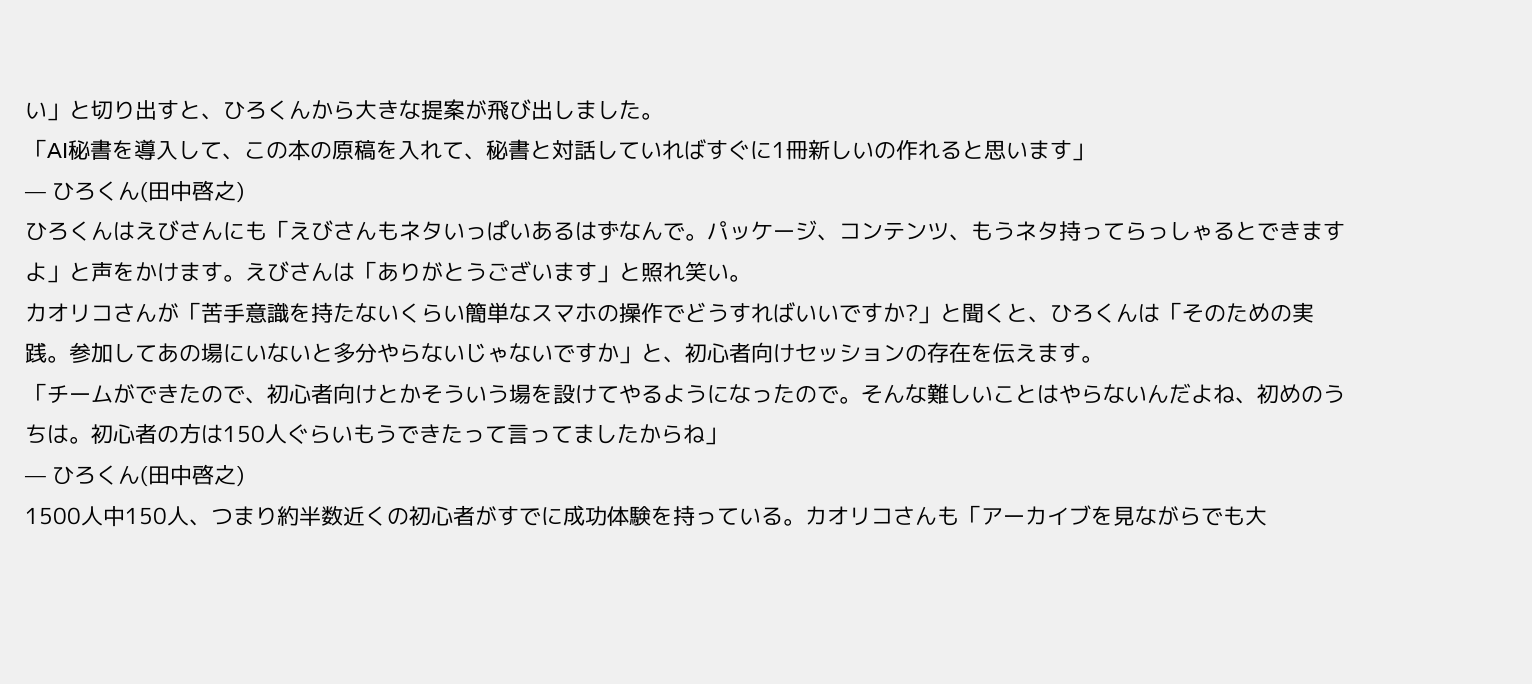い」と切り出すと、ひろくんから大きな提案が飛び出しました。
「AI秘書を導入して、この本の原稿を入れて、秘書と対話していればすぐに1冊新しいの作れると思います」
— ひろくん(田中啓之)
ひろくんはえびさんにも「えびさんもネタいっぱいあるはずなんで。パッケージ、コンテンツ、もうネタ持ってらっしゃるとできますよ」と声をかけます。えびさんは「ありがとうございます」と照れ笑い。
カオリコさんが「苦手意識を持たないくらい簡単なスマホの操作でどうすればいいですか?」と聞くと、ひろくんは「そのための実践。参加してあの場にいないと多分やらないじゃないですか」と、初心者向けセッションの存在を伝えます。
「チームができたので、初心者向けとかそういう場を設けてやるようになったので。そんな難しいことはやらないんだよね、初めのうちは。初心者の方は150人ぐらいもうできたって言ってましたからね」
— ひろくん(田中啓之)
1500人中150人、つまり約半数近くの初心者がすでに成功体験を持っている。カオリコさんも「アーカイブを見ながらでも大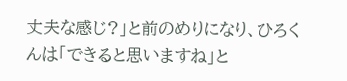丈夫な感じ?」と前のめりになり、ひろくんは「できると思いますね」と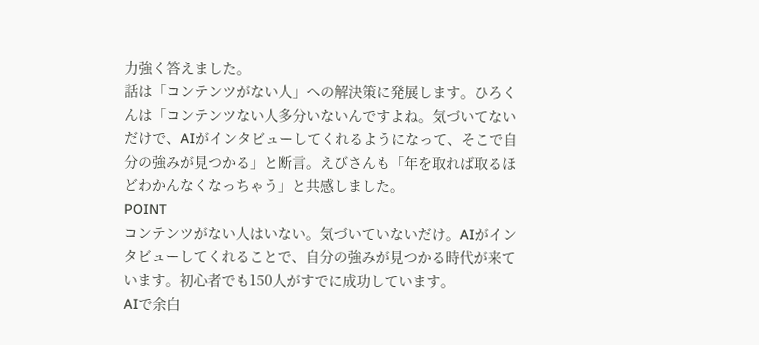力強く答えました。
話は「コンテンツがない人」への解決策に発展します。ひろくんは「コンテンツない人多分いないんですよね。気づいてないだけで、AIがインタビューしてくれるようになって、そこで自分の強みが見つかる」と断言。えびさんも「年を取れば取るほどわかんなくなっちゃう」と共感しました。
POINT
コンテンツがない人はいない。気づいていないだけ。AIがインタビューしてくれることで、自分の強みが見つかる時代が来ています。初心者でも150人がすでに成功しています。
AIで余白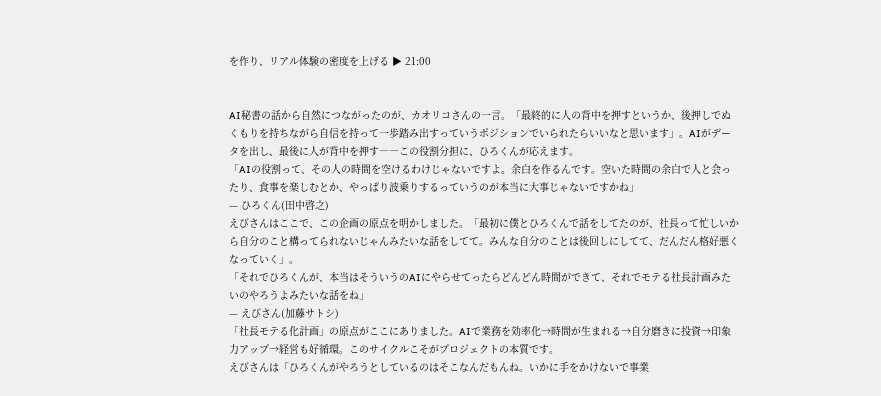を作り、リアル体験の密度を上げる ▶ 21:00


AI秘書の話から自然につながったのが、カオリコさんの一言。「最終的に人の背中を押すというか、後押しでぬくもりを持ちながら自信を持って一歩踏み出すっていうポジションでいられたらいいなと思います」。AIがデータを出し、最後に人が背中を押す――この役割分担に、ひろくんが応えます。
「AIの役割って、その人の時間を空けるわけじゃないですよ。余白を作るんです。空いた時間の余白で人と会ったり、食事を楽しむとか、やっぱり波乗りするっていうのが本当に大事じゃないですかね」
— ひろくん(田中啓之)
えびさんはここで、この企画の原点を明かしました。「最初に僕とひろくんで話をしてたのが、社長って忙しいから自分のこと構ってられないじゃんみたいな話をしてて。みんな自分のことは後回しにしてて、だんだん格好悪くなっていく」。
「それでひろくんが、本当はそういうのAIにやらせてったらどんどん時間ができて、それでモテる社長計画みたいのやろうよみたいな話をね」
— えびさん(加藤サトシ)
「社長モテる化計画」の原点がここにありました。AIで業務を効率化→時間が生まれる→自分磨きに投資→印象力アップ→経営も好循環。このサイクルこそがプロジェクトの本質です。
えびさんは「ひろくんがやろうとしているのはそこなんだもんね。いかに手をかけないで事業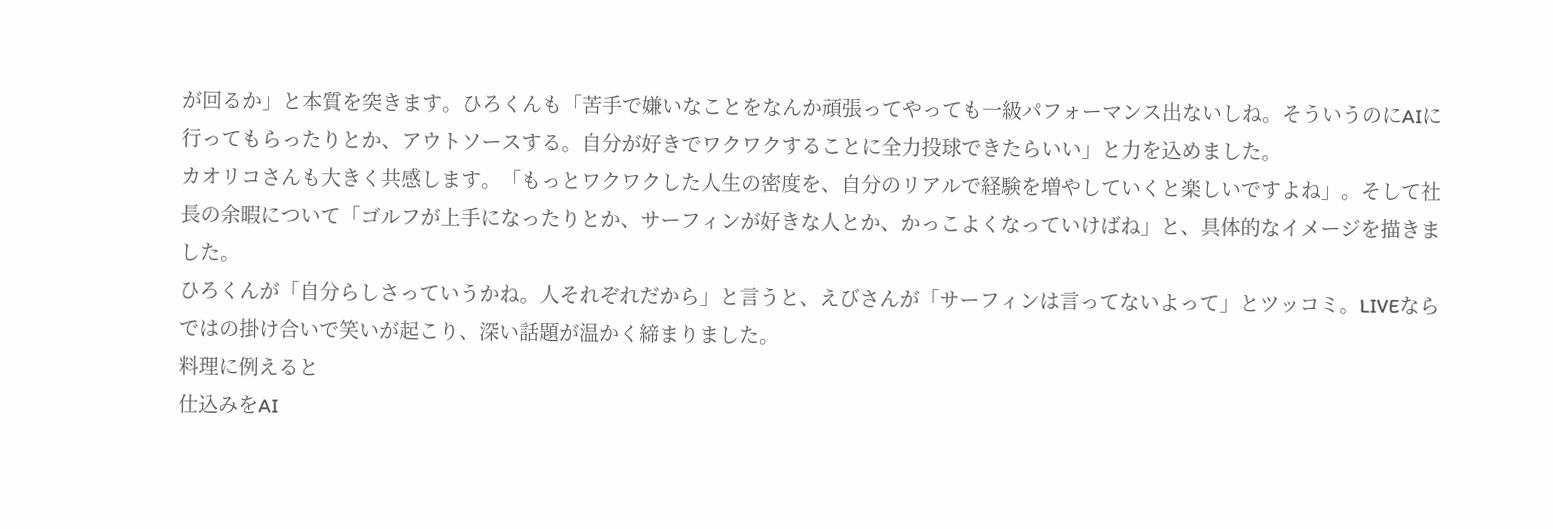が回るか」と本質を突きます。ひろくんも「苦手で嫌いなことをなんか頑張ってやっても一級パフォーマンス出ないしね。そういうのにAIに行ってもらったりとか、アウトソースする。自分が好きでワクワクすることに全力投球できたらいい」と力を込めました。
カオリコさんも大きく共感します。「もっとワクワクした人生の密度を、自分のリアルで経験を増やしていくと楽しいですよね」。そして社長の余暇について「ゴルフが上手になったりとか、サーフィンが好きな人とか、かっこよくなっていけばね」と、具体的なイメージを描きました。
ひろくんが「自分らしさっていうかね。人それぞれだから」と言うと、えびさんが「サーフィンは言ってないよって」とツッコミ。LIVEならではの掛け合いで笑いが起こり、深い話題が温かく締まりました。
料理に例えると
仕込みをAI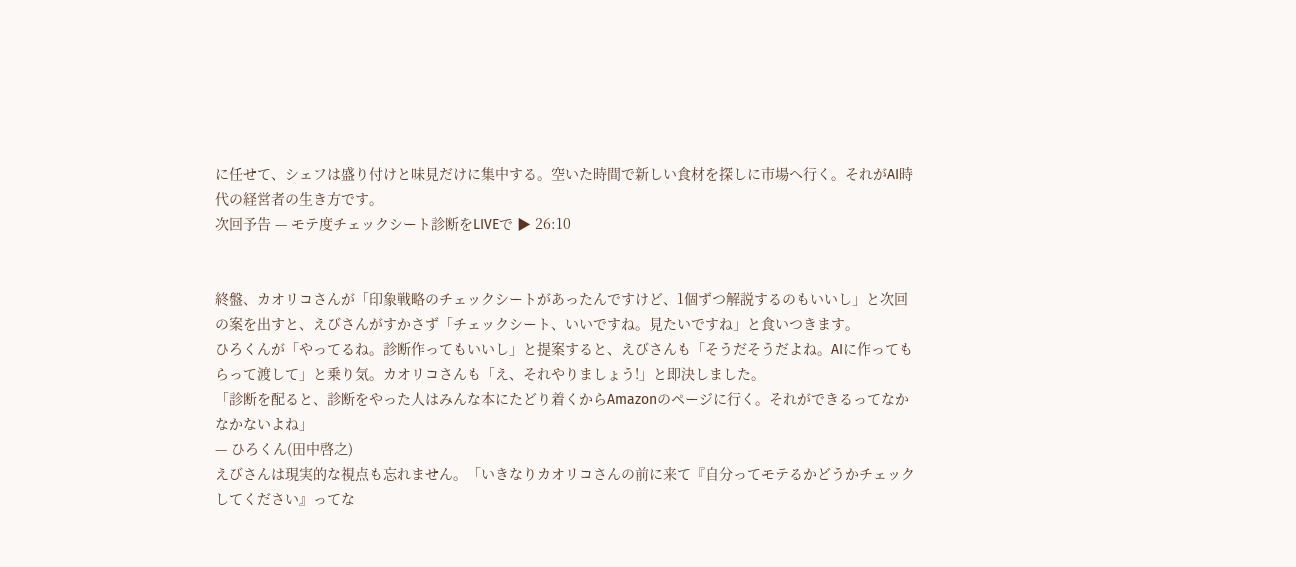に任せて、シェフは盛り付けと味見だけに集中する。空いた時間で新しい食材を探しに市場へ行く。それがAI時代の経営者の生き方です。
次回予告 — モテ度チェックシート診断をLIVEで ▶ 26:10


終盤、カオリコさんが「印象戦略のチェックシートがあったんですけど、1個ずつ解説するのもいいし」と次回の案を出すと、えびさんがすかさず「チェックシート、いいですね。見たいですね」と食いつきます。
ひろくんが「やってるね。診断作ってもいいし」と提案すると、えびさんも「そうだそうだよね。AIに作ってもらって渡して」と乗り気。カオリコさんも「え、それやりましょう!」と即決しました。
「診断を配ると、診断をやった人はみんな本にたどり着くからAmazonのページに行く。それができるってなかなかないよね」
— ひろくん(田中啓之)
えびさんは現実的な視点も忘れません。「いきなりカオリコさんの前に来て『自分ってモテるかどうかチェックしてください』ってな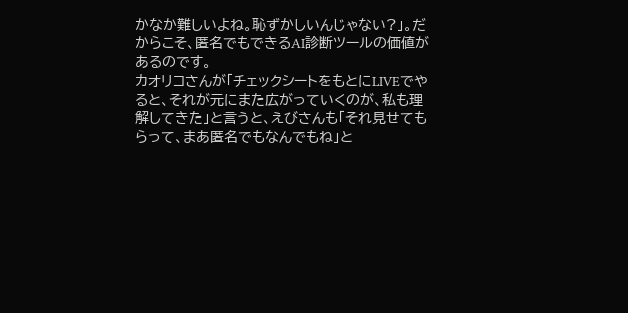かなか難しいよね。恥ずかしいんじゃない?」。だからこそ、匿名でもできるAI診断ツールの価値があるのです。
カオリコさんが「チェックシートをもとにLIVEでやると、それが元にまた広がっていくのが、私も理解してきた」と言うと、えびさんも「それ見せてもらって、まあ匿名でもなんでもね」と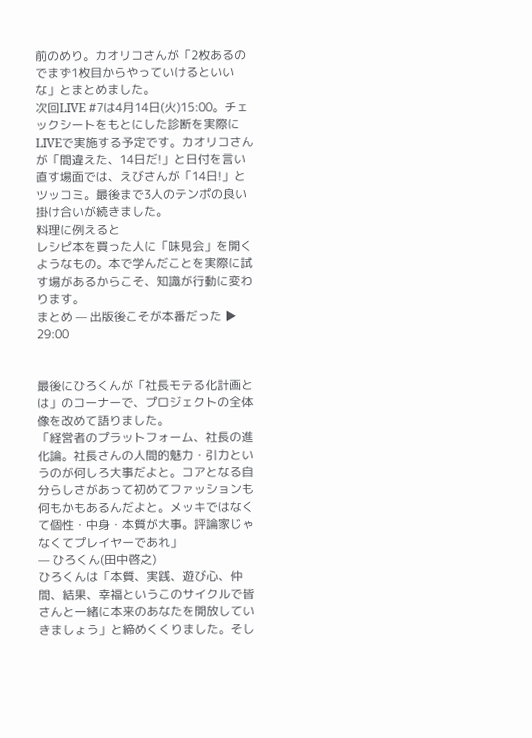前のめり。カオリコさんが「2枚あるのでまず1枚目からやっていけるといいな」とまとめました。
次回LIVE #7は4月14日(火)15:00。チェックシートをもとにした診断を実際にLIVEで実施する予定です。カオリコさんが「間違えた、14日だ!」と日付を言い直す場面では、えびさんが「14日!」とツッコミ。最後まで3人のテンポの良い掛け合いが続きました。
料理に例えると
レシピ本を買った人に「味見会」を開くようなもの。本で学んだことを実際に試す場があるからこそ、知識が行動に変わります。
まとめ — 出版後こそが本番だった ▶ 29:00


最後にひろくんが「社長モテる化計画とは」のコーナーで、プロジェクトの全体像を改めて語りました。
「経営者のプラットフォーム、社長の進化論。社長さんの人間的魅力・引力というのが何しろ大事だよと。コアとなる自分らしさがあって初めてファッションも何もかもあるんだよと。メッキではなくて個性・中身・本質が大事。評論家じゃなくてプレイヤーであれ」
— ひろくん(田中啓之)
ひろくんは「本質、実践、遊び心、仲間、結果、幸福というこのサイクルで皆さんと一緒に本来のあなたを開放していきましょう」と締めくくりました。そし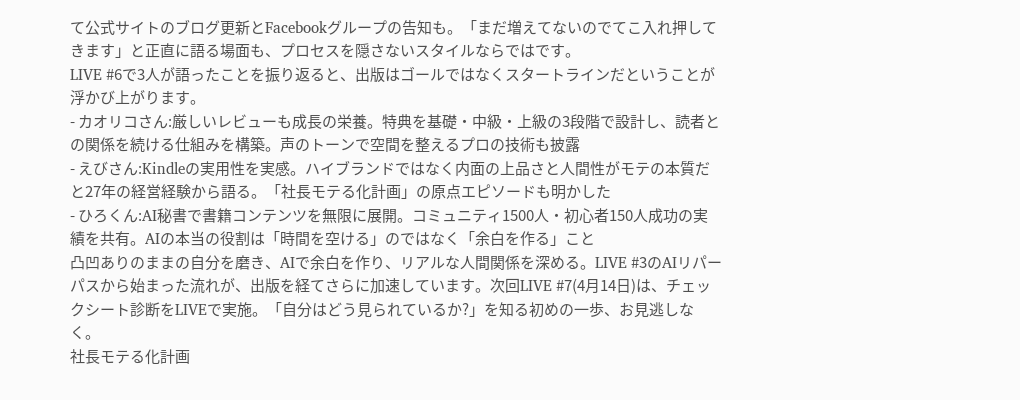て公式サイトのブログ更新とFacebookグループの告知も。「まだ増えてないのでてこ入れ押してきます」と正直に語る場面も、プロセスを隠さないスタイルならではです。
LIVE #6で3人が語ったことを振り返ると、出版はゴールではなくスタートラインだということが浮かび上がります。
- カオリコさん:厳しいレビューも成長の栄養。特典を基礎・中級・上級の3段階で設計し、読者との関係を続ける仕組みを構築。声のトーンで空間を整えるプロの技術も披露
- えびさん:Kindleの実用性を実感。ハイブランドではなく内面の上品さと人間性がモテの本質だと27年の経営経験から語る。「社長モテる化計画」の原点エピソードも明かした
- ひろくん:AI秘書で書籍コンテンツを無限に展開。コミュニティ1500人・初心者150人成功の実績を共有。AIの本当の役割は「時間を空ける」のではなく「余白を作る」こと
凸凹ありのままの自分を磨き、AIで余白を作り、リアルな人間関係を深める。LIVE #3のAIリパーパスから始まった流れが、出版を経てさらに加速しています。次回LIVE #7(4月14日)は、チェックシート診断をLIVEで実施。「自分はどう見られているか?」を知る初めの一歩、お見逃しなく。
社長モテる化計画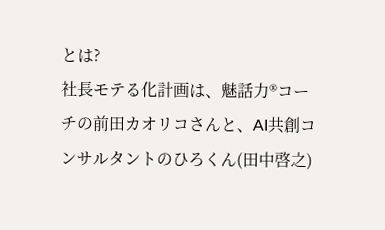とは?
社長モテる化計画は、魅話力®コーチの前田カオリコさんと、AI共創コンサルタントのひろくん(田中啓之)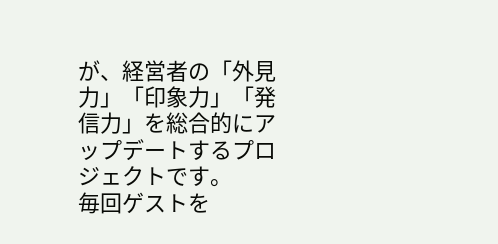が、経営者の「外見力」「印象力」「発信力」を総合的にアップデートするプロジェクトです。
毎回ゲストを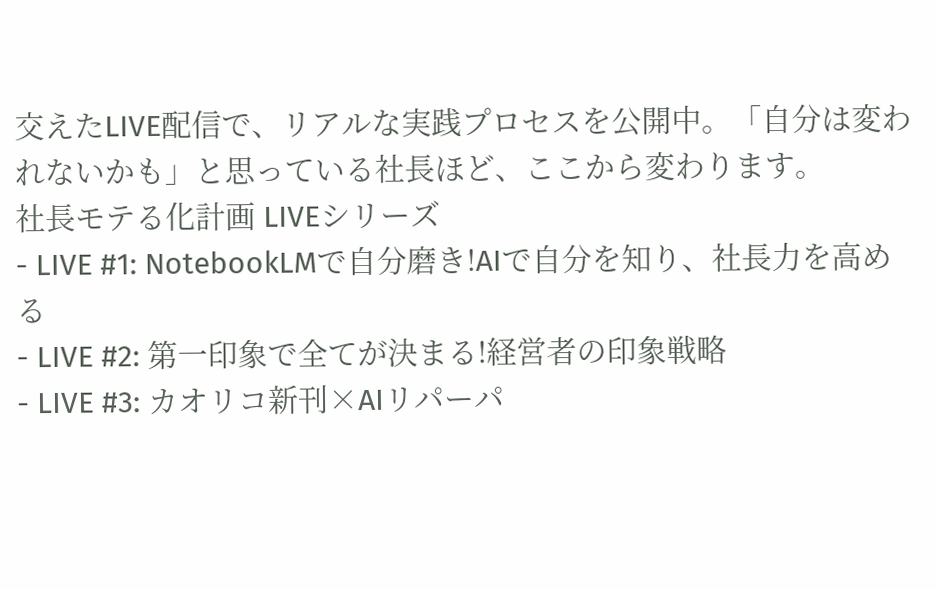交えたLIVE配信で、リアルな実践プロセスを公開中。「自分は変われないかも」と思っている社長ほど、ここから変わります。
社長モテる化計画 LIVEシリーズ
- LIVE #1: NotebookLMで自分磨き!AIで自分を知り、社長力を高める
- LIVE #2: 第一印象で全てが決まる!経営者の印象戦略
- LIVE #3: カオリコ新刊×AIリパーパ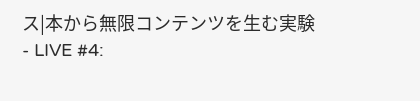ス|本から無限コンテンツを生む実験
- LIVE #4: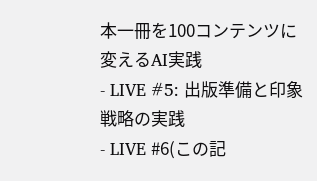本一冊を100コンテンツに変えるAI実践
- LIVE #5: 出版準備と印象戦略の実践
- LIVE #6(この記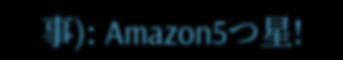事): Amazon5つ星!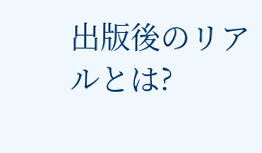出版後のリアルとは?